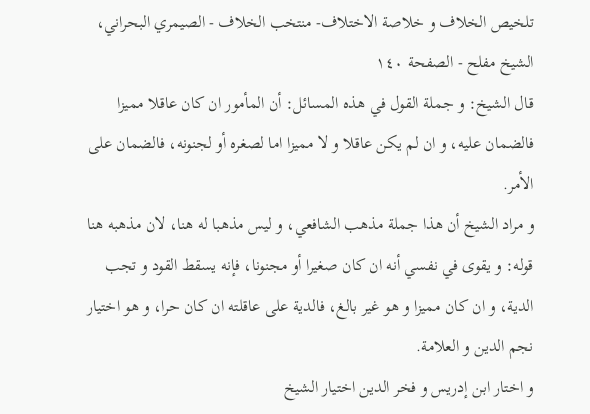تلخيص الخلاف و خلاصة الاختلاف- منتخب الخلاف - الصيمري البحراني، الشيخ مفلح - الصفحة ١٤٠
قال الشيخ: و جملة القول في هذه المسائل: أن المأمور ان كان عاقلا مميزا فالضمان عليه، و ان لم يكن عاقلا و لا مميزا اما لصغره أو لجنونه، فالضمان على الأمر.
و مراد الشيخ أن هذا جملة مذهب الشافعي، و ليس مذهبا له هنا، لان مذهبه هنا قوله: و يقوى في نفسي أنه ان كان صغيرا أو مجنونا، فإنه يسقط القود و تجب الدية، و ان كان مميزا و هو غير بالغ، فالدية على عاقلته ان كان حرا، و هو اختيار نجم الدين و العلامة.
و اختار ابن إدريس و فخر الدين اختيار الشيخ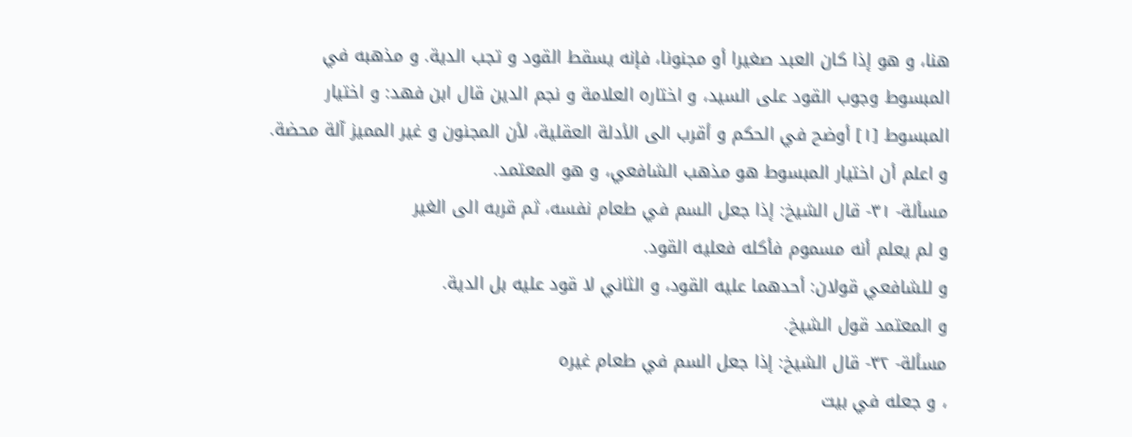هنا، و هو إذا كان العبد صغيرا أو مجنونا، فإنه يسقط القود و تجب الدية. و مذهبه في المبسوط وجوب القود على السيد، و اختاره العلامة و نجم الدين قال ابن فهد: و اختيار المبسوط [١] أوضح في الحكم و أقرب الى الأدلة العقلية، لأن المجنون و غير المميز آلة محضة.
و اعلم أن اختيار المبسوط هو مذهب الشافعي، و هو المعتمد.
مسألة- ٣١- قال الشيخ: إذا جعل السم في طعام نفسه، ثم قربه الى الغير
و لم يعلم أنه مسموم فأكله فعليه القود.
و للشافعي قولان: أحدهما عليه القود، و الثاني لا قود عليه بل الدية.
و المعتمد قول الشيخ.
مسألة- ٣٢- قال الشيخ: إذا جعل السم في طعام غيره
، و جعله في بيت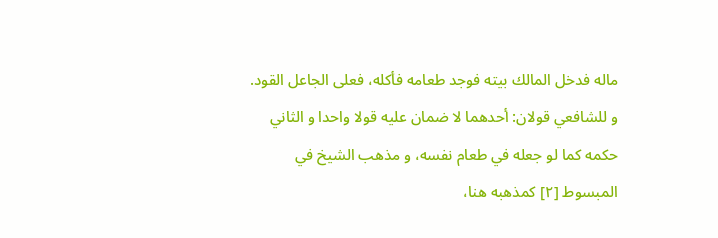ماله فدخل المالك بيته فوجد طعامه فأكله، فعلى الجاعل القود.
و للشافعي قولان: أحدهما لا ضمان عليه قولا واحدا و الثاني حكمه كما لو جعله في طعام نفسه، و مذهب الشيخ في المبسوط [٢] كمذهبه هنا،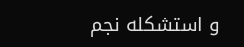و استشكله نجم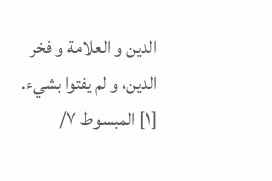الدين و العلامة و فخر الدين، و لم يفتوا بشيء.
[١] المبسوط ٧/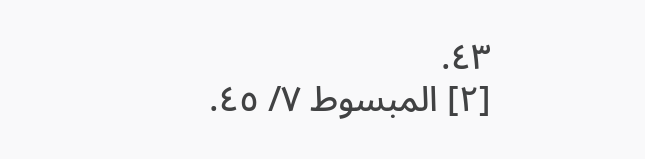٤٣.
[٢] المبسوط ٧/ ٤٥.